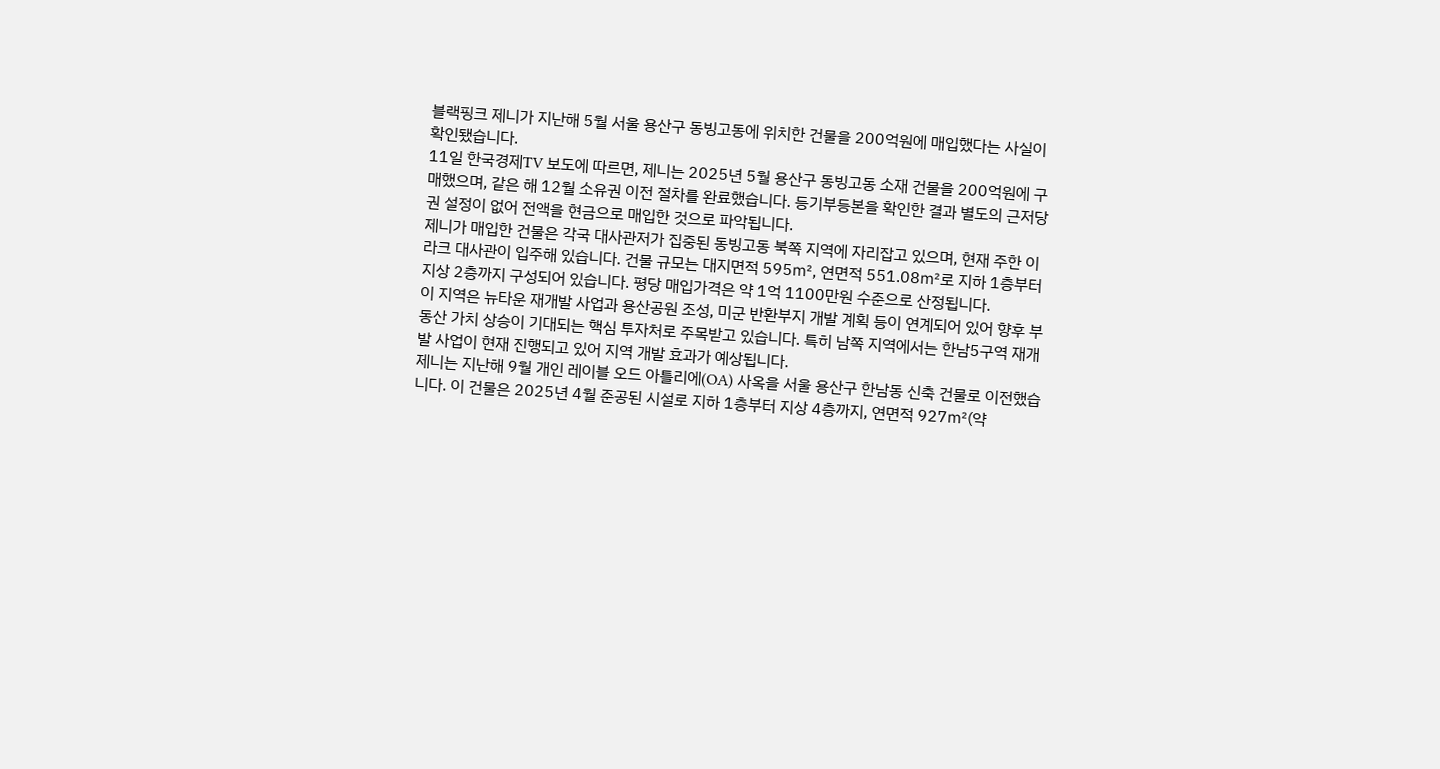블랙핑크 제니가 지난해 5월 서울 용산구 동빙고동에 위치한 건물을 200억원에 매입했다는 사실이 확인됐습니다.
11일 한국경제TV 보도에 따르면, 제니는 2025년 5월 용산구 동빙고동 소재 건물을 200억원에 구매했으며, 같은 해 12월 소유권 이전 절차를 완료했습니다. 등기부등본을 확인한 결과 별도의 근저당권 설정이 없어 전액을 현금으로 매입한 것으로 파악됩니다.
제니가 매입한 건물은 각국 대사관저가 집중된 동빙고동 북쪽 지역에 자리잡고 있으며, 현재 주한 이라크 대사관이 입주해 있습니다. 건물 규모는 대지면적 595㎡, 연면적 551.08㎡로 지하 1층부터 지상 2층까지 구성되어 있습니다. 평당 매입가격은 약 1억 1100만원 수준으로 산정됩니다.
이 지역은 뉴타운 재개발 사업과 용산공원 조성, 미군 반환부지 개발 계획 등이 연계되어 있어 향후 부동산 가치 상승이 기대되는 핵심 투자처로 주목받고 있습니다. 특히 남쪽 지역에서는 한남5구역 재개발 사업이 현재 진행되고 있어 지역 개발 효과가 예상됩니다.
제니는 지난해 9월 개인 레이블 오드 아틀리에(OA) 사옥을 서울 용산구 한남동 신축 건물로 이전했습니다. 이 건물은 2025년 4월 준공된 시설로 지하 1층부터 지상 4층까지, 연면적 927㎡(약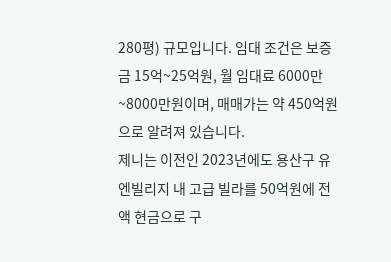280평) 규모입니다. 임대 조건은 보증금 15억~25억원, 월 임대료 6000만~8000만원이며, 매매가는 약 450억원으로 알려져 있습니다.
제니는 이전인 2023년에도 용산구 유엔빌리지 내 고급 빌라를 50억원에 전액 현금으로 구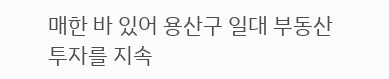매한 바 있어 용산구 일대 부동산 투자를 지속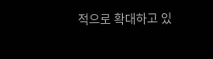적으로 확대하고 있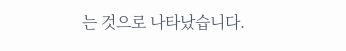는 것으로 나타났습니다.